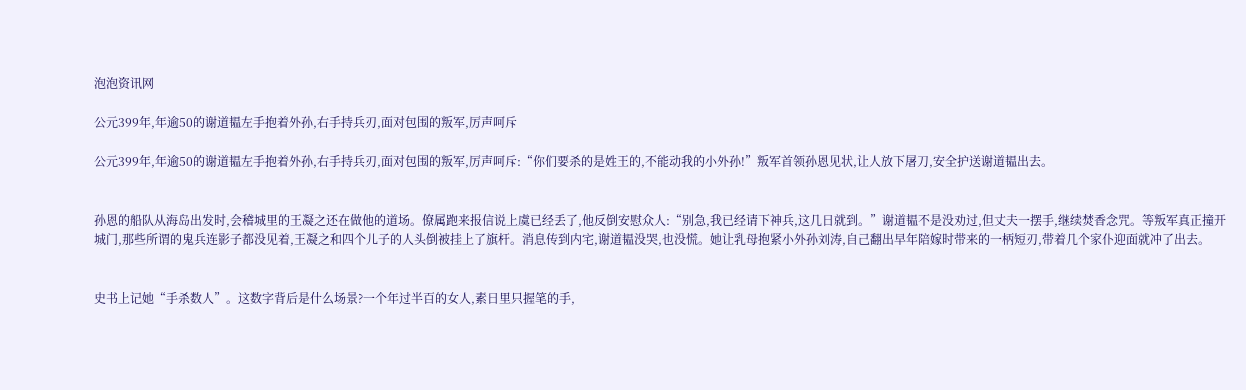泡泡资讯网

公元399年,年逾50的谢道韫左手抱着外孙,右手持兵刃,面对包围的叛军,厉声呵斥

公元399年,年逾50的谢道韫左手抱着外孙,右手持兵刃,面对包围的叛军,厉声呵斥:“你们要杀的是姓王的,不能动我的小外孙!”叛军首领孙恩见状,让人放下屠刀,安全护送谢道韫出去。


孙恩的船队从海岛出发时,会稽城里的王凝之还在做他的道场。僚属跑来报信说上虞已经丢了,他反倒安慰众人:“别急,我已经请下神兵,这几日就到。”谢道韫不是没劝过,但丈夫一摆手,继续焚香念咒。等叛军真正撞开城门,那些所谓的鬼兵连影子都没见着,王凝之和四个儿子的人头倒被挂上了旗杆。消息传到内宅,谢道韫没哭,也没慌。她让乳母抱紧小外孙刘涛,自己翻出早年陪嫁时带来的一柄短刃,带着几个家仆迎面就冲了出去。


史书上记她“手杀数人”。这数字背后是什么场景?一个年过半百的女人,素日里只握笔的手,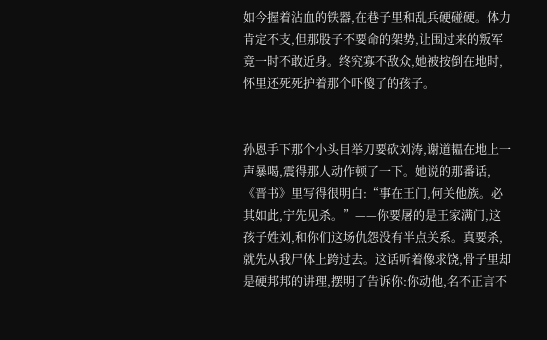如今握着沾血的铁器,在巷子里和乱兵硬碰硬。体力肯定不支,但那股子不要命的架势,让围过来的叛军竟一时不敢近身。终究寡不敌众,她被按倒在地时,怀里还死死护着那个吓傻了的孩子。


孙恩手下那个小头目举刀要砍刘涛,谢道韫在地上一声暴喝,震得那人动作顿了一下。她说的那番话,《晋书》里写得很明白:“事在王门,何关他族。必其如此,宁先见杀。”——你要屠的是王家满门,这孩子姓刘,和你们这场仇怨没有半点关系。真要杀,就先从我尸体上跨过去。这话听着像求饶,骨子里却是硬邦邦的讲理,摆明了告诉你:你动他,名不正言不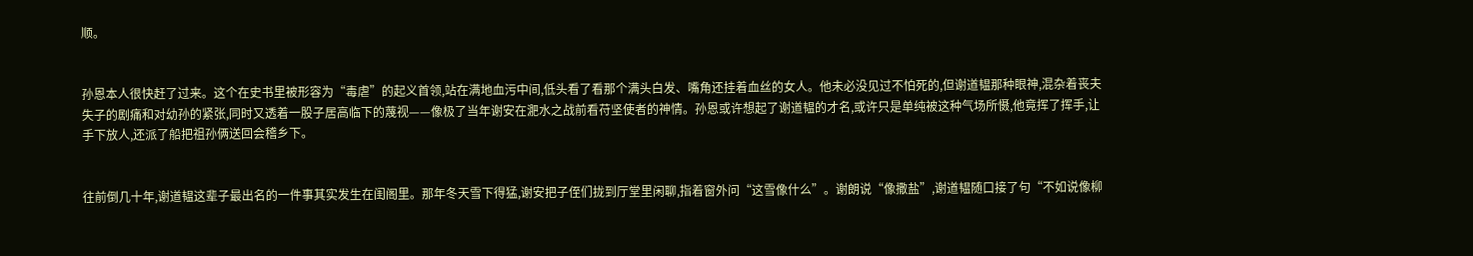顺。


孙恩本人很快赶了过来。这个在史书里被形容为“毒虐”的起义首领,站在满地血污中间,低头看了看那个满头白发、嘴角还挂着血丝的女人。他未必没见过不怕死的,但谢道韫那种眼神,混杂着丧夫失子的剧痛和对幼孙的紧张,同时又透着一股子居高临下的蔑视——像极了当年谢安在淝水之战前看苻坚使者的神情。孙恩或许想起了谢道韫的才名,或许只是单纯被这种气场所慑,他竟挥了挥手,让手下放人,还派了船把祖孙俩送回会稽乡下。


往前倒几十年,谢道韫这辈子最出名的一件事其实发生在闺阁里。那年冬天雪下得猛,谢安把子侄们拢到厅堂里闲聊,指着窗外问“这雪像什么”。谢朗说“像撒盐”,谢道韫随口接了句“不如说像柳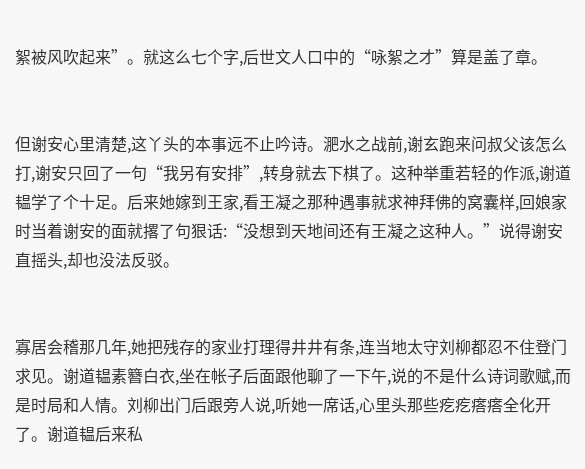絮被风吹起来”。就这么七个字,后世文人口中的“咏絮之才”算是盖了章。


但谢安心里清楚,这丫头的本事远不止吟诗。淝水之战前,谢玄跑来问叔父该怎么打,谢安只回了一句“我另有安排”,转身就去下棋了。这种举重若轻的作派,谢道韫学了个十足。后来她嫁到王家,看王凝之那种遇事就求神拜佛的窝囊样,回娘家时当着谢安的面就撂了句狠话:“没想到天地间还有王凝之这种人。”说得谢安直摇头,却也没法反驳。


寡居会稽那几年,她把残存的家业打理得井井有条,连当地太守刘柳都忍不住登门求见。谢道韫素簪白衣,坐在帐子后面跟他聊了一下午,说的不是什么诗词歌赋,而是时局和人情。刘柳出门后跟旁人说,听她一席话,心里头那些疙疙瘩瘩全化开了。谢道韫后来私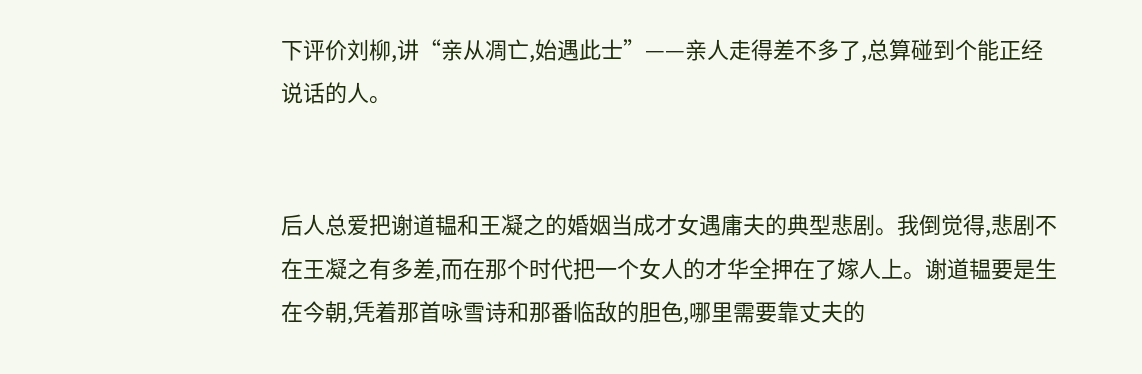下评价刘柳,讲“亲从凋亡,始遇此士”——亲人走得差不多了,总算碰到个能正经说话的人。


后人总爱把谢道韫和王凝之的婚姻当成才女遇庸夫的典型悲剧。我倒觉得,悲剧不在王凝之有多差,而在那个时代把一个女人的才华全押在了嫁人上。谢道韫要是生在今朝,凭着那首咏雪诗和那番临敌的胆色,哪里需要靠丈夫的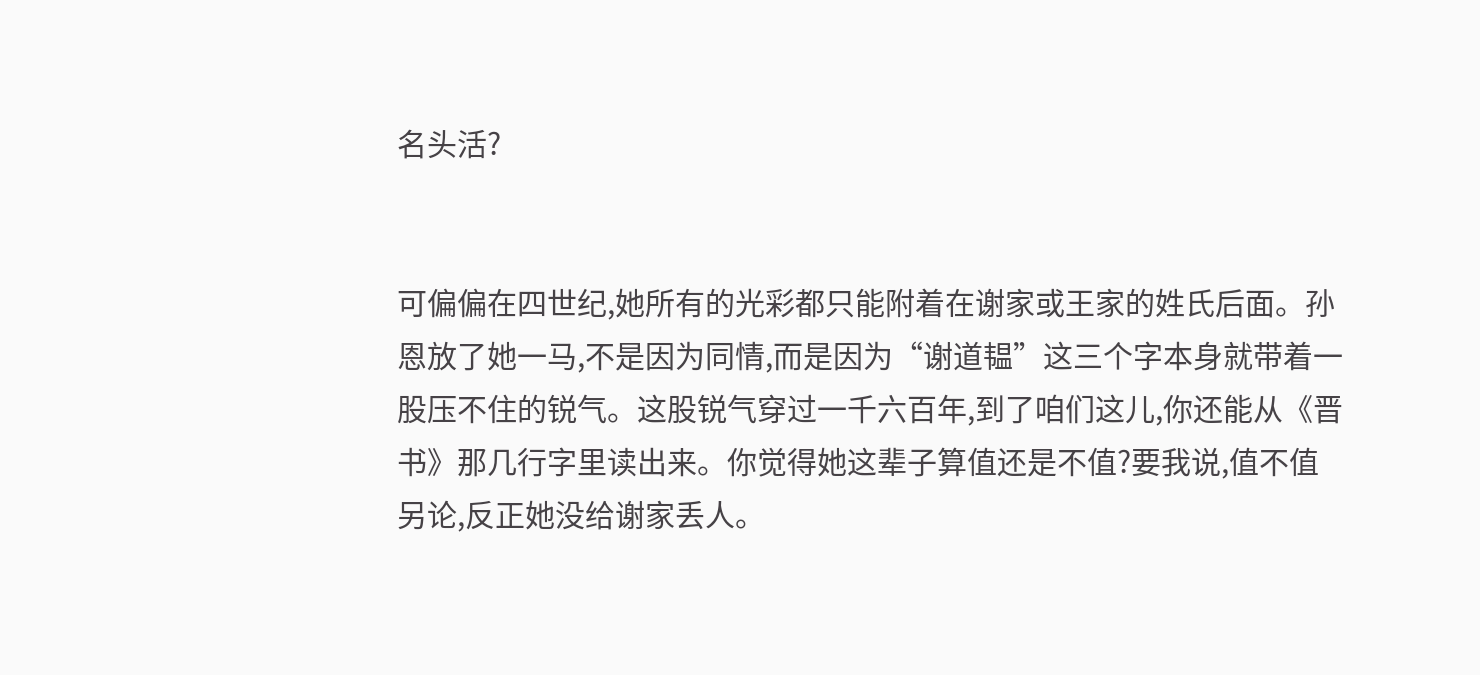名头活?


可偏偏在四世纪,她所有的光彩都只能附着在谢家或王家的姓氏后面。孙恩放了她一马,不是因为同情,而是因为“谢道韫”这三个字本身就带着一股压不住的锐气。这股锐气穿过一千六百年,到了咱们这儿,你还能从《晋书》那几行字里读出来。你觉得她这辈子算值还是不值?要我说,值不值另论,反正她没给谢家丢人。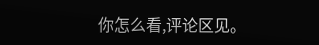你怎么看,评论区见。